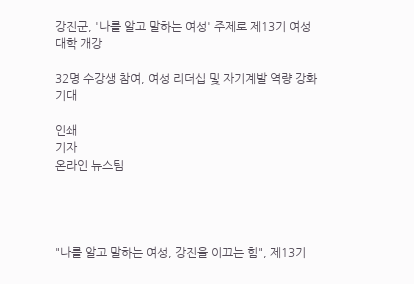강진군, '나를 알고 말하는 여성' 주제로 제13기 여성대학 개강

32명 수강생 참여, 여성 리더십 및 자기계발 역량 강화 기대

인쇄
기자
온라인 뉴스팀




"나를 알고 말하는 여성, 강진을 이끄는 힘", 제13기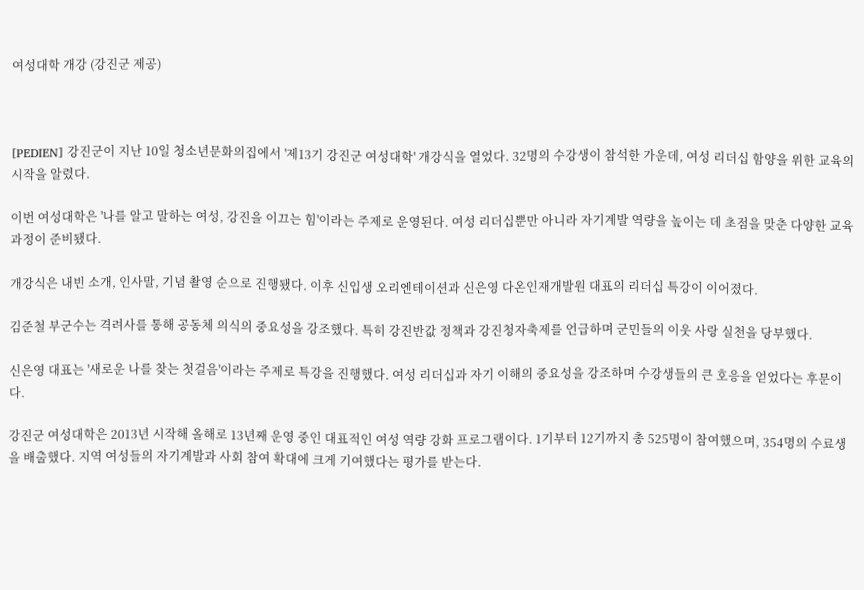여성대학 개강 (강진군 제공)



[PEDIEN] 강진군이 지난 10일 청소년문화의집에서 '제13기 강진군 여성대학' 개강식을 열었다. 32명의 수강생이 참석한 가운데, 여성 리더십 함양을 위한 교육의 시작을 알렸다.

이번 여성대학은 '나를 알고 말하는 여성, 강진을 이끄는 힘'이라는 주제로 운영된다. 여성 리더십뿐만 아니라 자기계발 역량을 높이는 데 초점을 맞춘 다양한 교육 과정이 준비됐다.

개강식은 내빈 소개, 인사말, 기념 촬영 순으로 진행됐다. 이후 신입생 오리엔테이션과 신은영 다온인재개발원 대표의 리더십 특강이 이어졌다.

김준철 부군수는 격려사를 통해 공동체 의식의 중요성을 강조했다. 특히 강진반값 정책과 강진청자축제를 언급하며 군민들의 이웃 사랑 실천을 당부했다.

신은영 대표는 '새로운 나를 찾는 첫걸음'이라는 주제로 특강을 진행했다. 여성 리더십과 자기 이해의 중요성을 강조하며 수강생들의 큰 호응을 얻었다는 후문이다.

강진군 여성대학은 2013년 시작해 올해로 13년째 운영 중인 대표적인 여성 역량 강화 프로그램이다. 1기부터 12기까지 총 525명이 참여했으며, 354명의 수료생을 배출했다. 지역 여성들의 자기계발과 사회 참여 확대에 크게 기여했다는 평가를 받는다.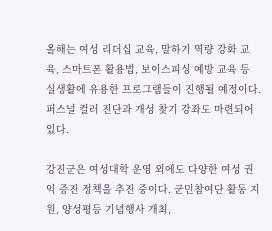올해는 여성 리더십 교육, 말하기 역량 강화 교육, 스마트폰 활용법, 보이스피싱 예방 교육 등 실생활에 유용한 프로그램들이 진행될 예정이다. 퍼스널 컬러 진단과 개성 찾기 강좌도 마련되어 있다.

강진군은 여성대학 운영 외에도 다양한 여성 권익 증진 정책을 추진 중이다. 군민참여단 활동 지원, 양성평등 기념행사 개최,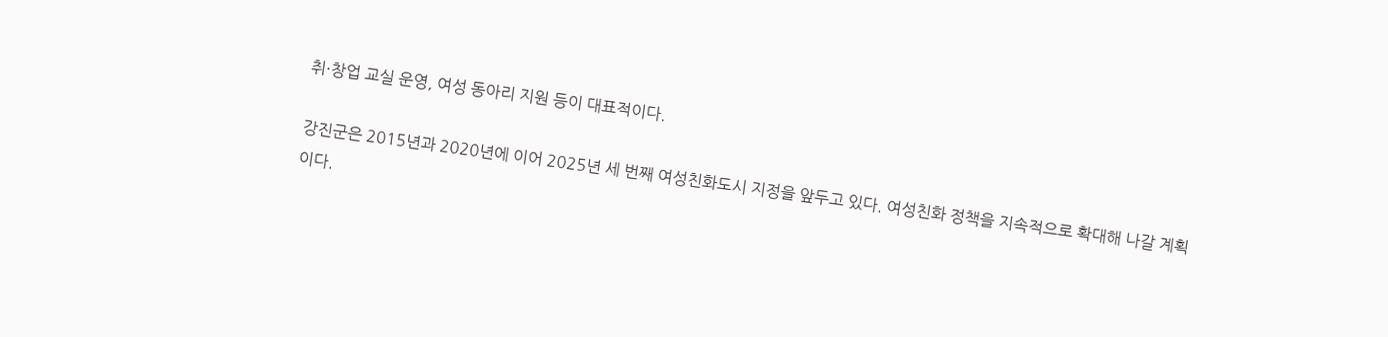취·창업 교실 운영, 여성 동아리 지원 등이 대표적이다.

강진군은 2015년과 2020년에 이어 2025년 세 번째 여성친화도시 지정을 앞두고 있다. 여성친화 정책을 지속적으로 확대해 나갈 계획이다.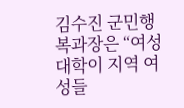김수진 군민행복과장은 “여성대학이 지역 여성들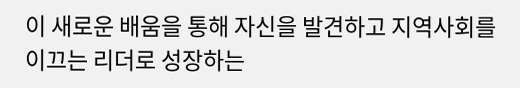이 새로운 배움을 통해 자신을 발견하고 지역사회를 이끄는 리더로 성장하는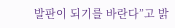발판이 되기를 바란다”고 밝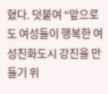혔다. 덧붙여 “앞으로도 여성들이 행복한 여성친화도시 강진을 만들기 위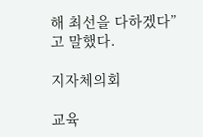해 최선을 다하겠다”고 말했다.

지자체의회

교육